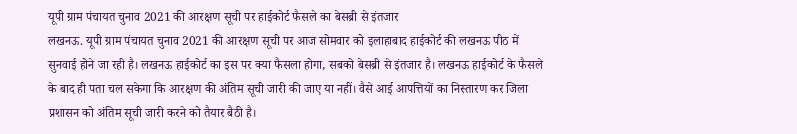यूपी ग्राम पंचायत चुनाव 2021 की आरक्षण सूची पर हाईकोर्ट फैसले का बेसब्री से इंतजार
लखनऊ. यूपी ग्राम पंचायत चुनाव 2021 की आरक्षण सूची पर आज सोमवार को इलाहाबाद हाईकोर्ट की लखनऊ पीठ में सुनवाई होने जा रही है। लखनऊ हाईकोर्ट का इस पर क्या फैसला होगा, सबको बेसब्री से इंतजार है। लखनऊ हाईकोर्ट के फैसले के बाद ही पता चल सकेगा कि आरक्षण की अंतिम सूची जारी की जाए या नहीं। वैसे आई आपत्तियों का निस्तारण कर जिला प्रशासन को अंतिम सूची जारी करने को तैयार बैठी है।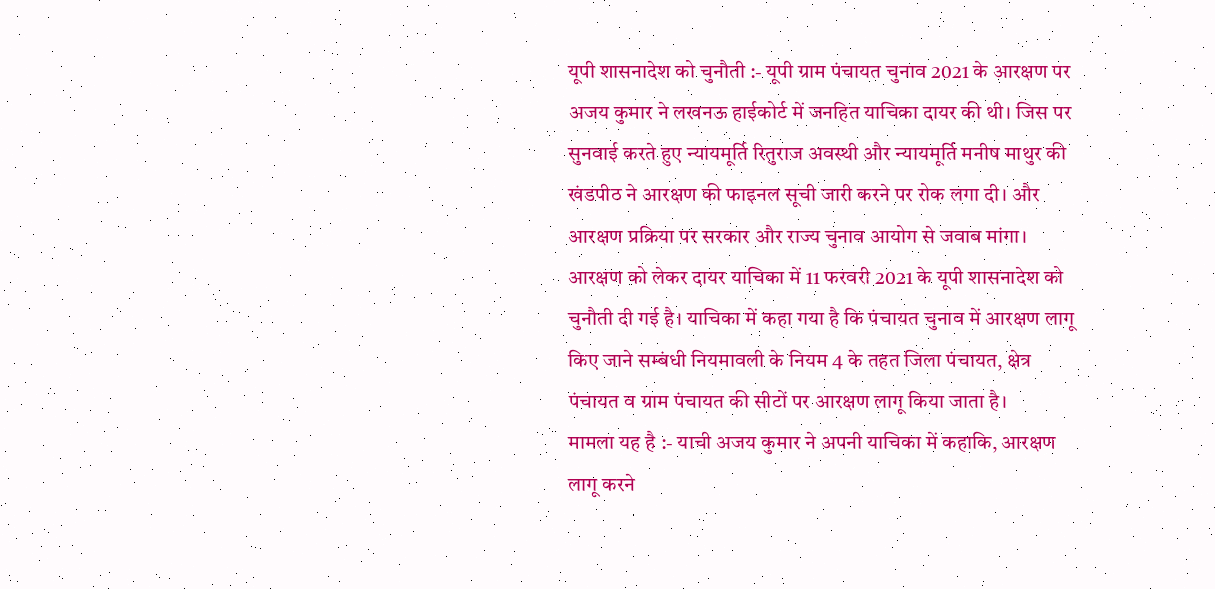यूपी शासनादेश को चुनौती :- यूपी ग्राम पंचायत चुनाव 2021 के आरक्षण पर अजय कुमार ने लखनऊ हाईकोर्ट में जनहित याचिका दायर की थी। जिस पर सुनवाई करते हुए न्यायमूर्ति रितुराज अवस्थी और न्यायमूर्ति मनीष माथुर की खंडपीठ ने आरक्षण की फाइनल सूची जारी करने पर रोक लगा दी। और आरक्षण प्रक्रिया पर सरकार और राज्य चुनाव आयोग से जवाब मांगा। आरक्षण को लेकर दायर याचिका में 11 फरवरी 2021 के यूपी शासनादेश को चुनौती दी गई है। याचिका में कहा गया है कि पंचायत चुनाव में आरक्षण लागू किए जाने सम्बंधी नियमावली के नियम 4 के तहत जिला पंचायत, क्षेत्र पंचायत व ग्राम पंचायत की सीटों पर आरक्षण लागू किया जाता है।
मामला यह है :- याची अजय कुमार ने अपनी याचिका में कहाकि, आरक्षण लागू करने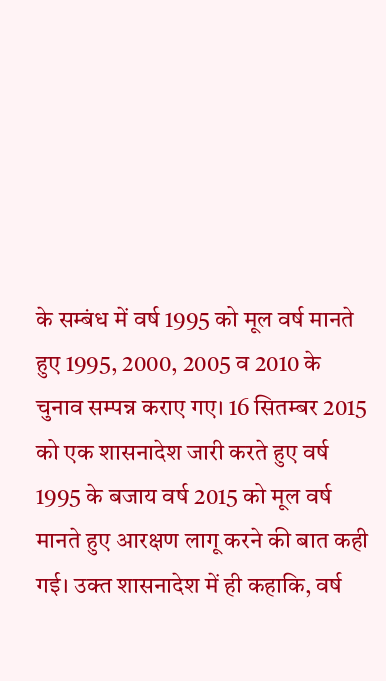के सम्बंध में वर्ष 1995 को मूल वर्ष मानते हुए 1995, 2000, 2005 व 2010 के चुनाव सम्पन्न कराए गए। 16 सितम्बर 2015 को एक शासनादेश जारी करते हुए वर्ष 1995 के बजाय वर्ष 2015 को मूल वर्ष मानते हुए आरक्षण लागू करने की बात कही गई। उक्त शासनादेश में ही कहाकि, वर्ष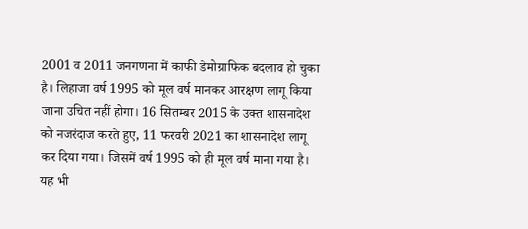2001 व 2011 जनगणना में काफी डेमोग्राफिक बदलाव हो चुका है। लिहाजा वर्ष 1995 को मूल वर्ष मानकर आरक्षण लागू किया जाना उचित नहीं होगा। 16 सितम्बर 2015 के उक्त शासनादेश को नजरंदाज करते हुए, 11 फरवरी 2021 का शासनादेश लागू कर दिया गया। जिसमें वर्ष 1995 को ही मूल वर्ष माना गया है। यह भी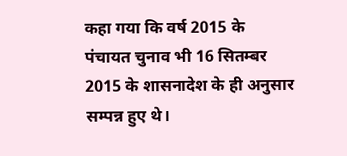कहा गया कि वर्ष 2015 के पंचायत चुनाव भी 16 सितम्बर 2015 के शासनादेश के ही अनुसार सम्पन्न हुए थे।